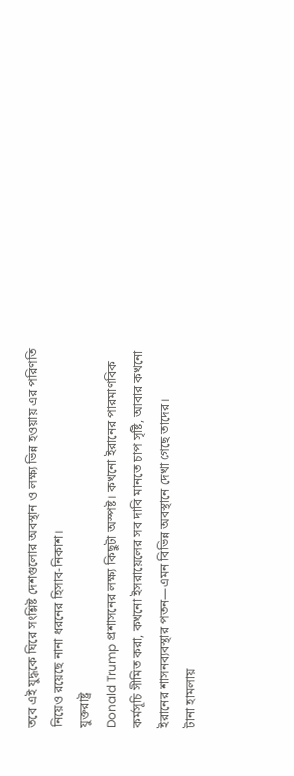তবে এই যুদ্ধকে ঘিরে সংশ্লিষ্ট দেশগুলোর অবস্থান ও লক্ষ্য ভিন্ন হওয়ায় এর পরিণতি নিয়েও রয়েছে নানা ধরনের হিসাব-নিকাশ।
যুক্তরাষ্ট্র
Donald Trump প্রশাসনের লক্ষ্য কিছুটা অস্পষ্ট। কখনো ইরানের পারমাণবিক কর্মসূচি সীমিত করা, কখনো ইসরায়েলের সব দাবি মানতে চাপ সৃষ্টি, আবার কখনো ইরানের শাসনব্যবস্থার পতন—এমন বিভিন্ন অবস্থানে দেখা গেছে তাদের।
টানা হামলায়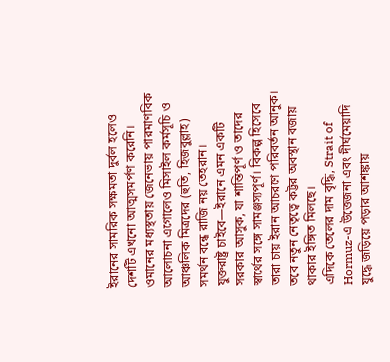ইরানের সামরিক সক্ষমতা দুর্বল হলেও দেশটি এখনো আত্মসমর্পণ করেনি। ওমানের মধ্যস্থতায় জেনেভায় পারমাণবিক আলোচনা এগোলেও মিসাইল কর্মসূচি ও আঞ্চলিক মিত্রদের (হুতি, হিজবুল্লাহ) সমর্থন বন্ধে রাজি নয় তেহরান।
যুক্তরাষ্ট্র চাইবে—ইরানে এমন একটি সরকার আসুক, যা শান্তিপূর্ণ ও তাদের স্বার্থের সঙ্গে সামঞ্জস্যপূর্ণ। বিকল্প হিসেবে তারা চায় ইরান আচরণে পরিবর্তন আনুক। তবে নতুন নেতৃত্বে কট্টর অবস্থান বজায় থাকার ইঙ্গিত মিলছে।
এদিকে তেলের দাম বৃদ্ধি, Strait of Hormuz-এ উত্তেজনা এবং দীর্ঘমেয়াদি যুদ্ধে জড়িয়ে পড়ার আশঙ্কায়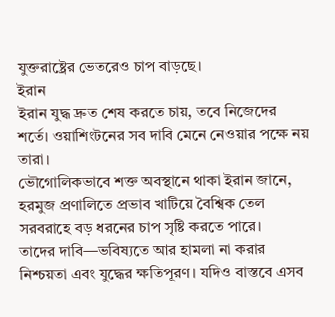যুক্তরাষ্ট্রের ভেতরেও চাপ বাড়ছে।
ইরান
ইরান যুদ্ধ দ্রুত শেষ করতে চায়, তবে নিজেদের শর্তে। ওয়াশিংটনের সব দাবি মেনে নেওয়ার পক্ষে নয় তারা।
ভৌগোলিকভাবে শক্ত অবস্থানে থাকা ইরান জানে, হরমুজ প্রণালিতে প্রভাব খাটিয়ে বৈশ্বিক তেল সরবরাহে বড় ধরনের চাপ সৃষ্টি করতে পারে।
তাদের দাবি—ভবিষ্যতে আর হামলা না করার নিশ্চয়তা এবং যুদ্ধের ক্ষতিপূরণ। যদিও বাস্তবে এসব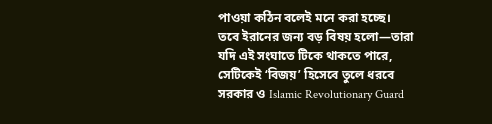পাওয়া কঠিন বলেই মনে করা হচ্ছে।
তবে ইরানের জন্য বড় বিষয় হলো—তারা যদি এই সংঘাতে টিকে থাকতে পারে, সেটিকেই ‘বিজয়’ হিসেবে তুলে ধরবে সরকার ও Islamic Revolutionary Guard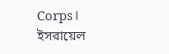Corps।
ইসরায়েল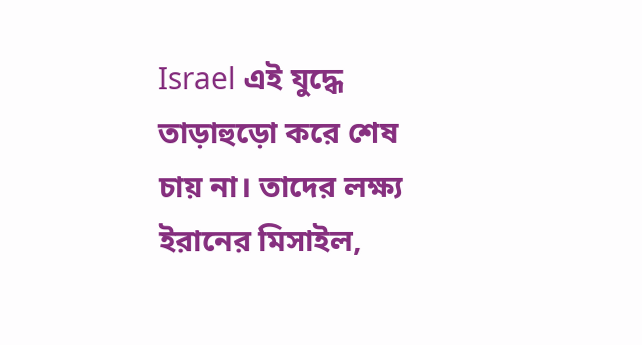Israel এই যুদ্ধে তাড়াহুড়ো করে শেষ চায় না। তাদের লক্ষ্য ইরানের মিসাইল,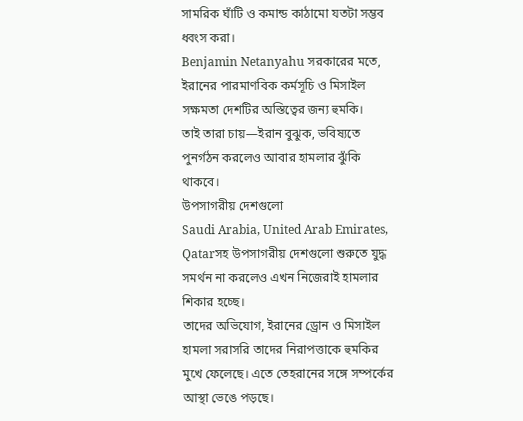সামরিক ঘাঁটি ও কমান্ড কাঠামো যতটা সম্ভব ধ্বংস করা।
Benjamin Netanyahu সরকারের মতে, ইরানের পারমাণবিক কর্মসূচি ও মিসাইল সক্ষমতা দেশটির অস্তিত্বের জন্য হুমকি।
তাই তারা চায়—ইরান বুঝুক, ভবিষ্যতে পুনর্গঠন করলেও আবার হামলার ঝুঁকি থাকবে।
উপসাগরীয় দেশগুলো
Saudi Arabia, United Arab Emirates, Qatarসহ উপসাগরীয় দেশগুলো শুরুতে যুদ্ধ সমর্থন না করলেও এখন নিজেরাই হামলার শিকার হচ্ছে।
তাদের অভিযোগ, ইরানের ড্রোন ও মিসাইল হামলা সরাসরি তাদের নিরাপত্তাকে হুমকির মুখে ফেলেছে। এতে তেহরানের সঙ্গে সম্পর্কের আস্থা ভেঙে পড়ছে।